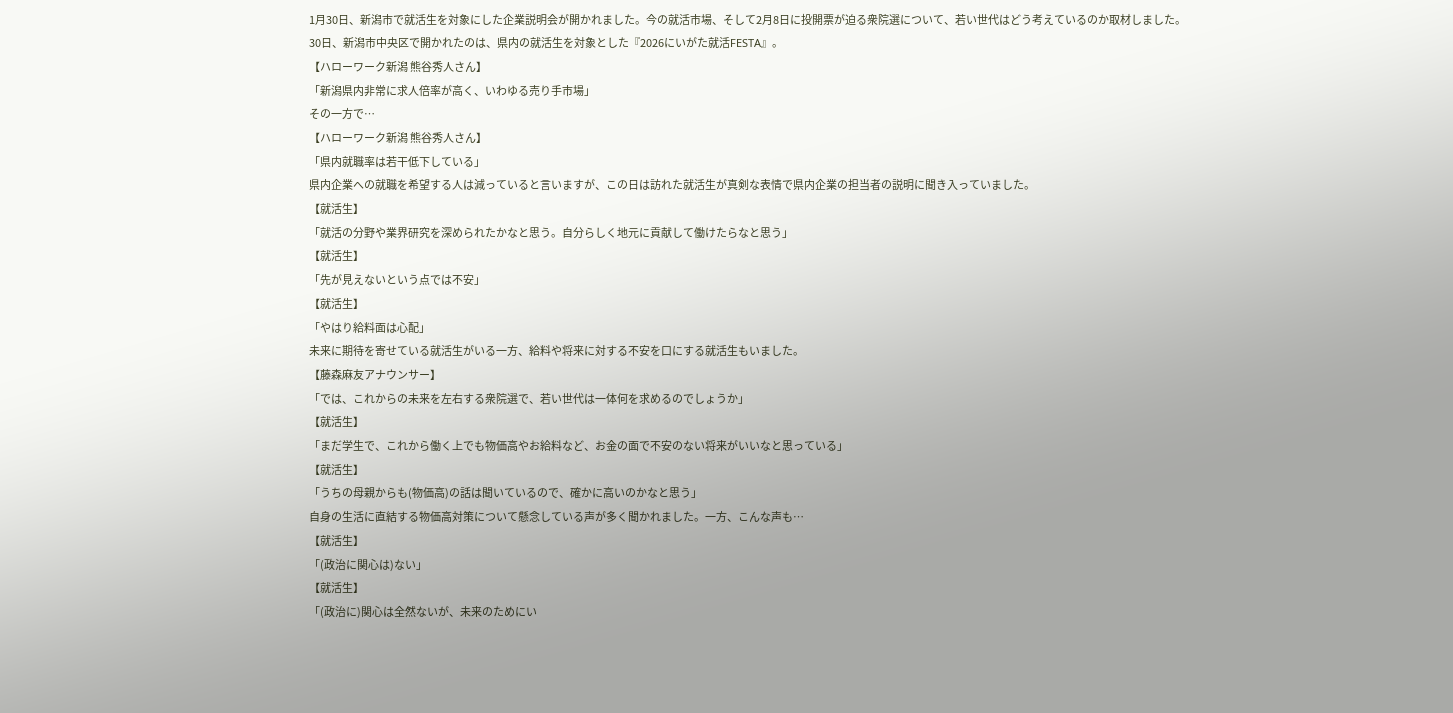1月30日、新潟市で就活生を対象にした企業説明会が開かれました。今の就活市場、そして2月8日に投開票が迫る衆院選について、若い世代はどう考えているのか取材しました。
30日、新潟市中央区で開かれたのは、県内の就活生を対象とした『2026にいがた就活FESTA』。
【ハローワーク新潟 熊谷秀人さん】
「新潟県内非常に求人倍率が高く、いわゆる売り手市場」
その一方で…
【ハローワーク新潟 熊谷秀人さん】
「県内就職率は若干低下している」
県内企業への就職を希望する人は減っていると言いますが、この日は訪れた就活生が真剣な表情で県内企業の担当者の説明に聞き入っていました。
【就活生】
「就活の分野や業界研究を深められたかなと思う。自分らしく地元に貢献して働けたらなと思う」
【就活生】
「先が見えないという点では不安」
【就活生】
「やはり給料面は心配」
未来に期待を寄せている就活生がいる一方、給料や将来に対する不安を口にする就活生もいました。
【藤森麻友アナウンサー】
「では、これからの未来を左右する衆院選で、若い世代は一体何を求めるのでしょうか」
【就活生】
「まだ学生で、これから働く上でも物価高やお給料など、お金の面で不安のない将来がいいなと思っている」
【就活生】
「うちの母親からも(物価高)の話は聞いているので、確かに高いのかなと思う」
自身の生活に直結する物価高対策について懸念している声が多く聞かれました。一方、こんな声も…
【就活生】
「(政治に関心は)ない」
【就活生】
「(政治に)関心は全然ないが、未来のためにい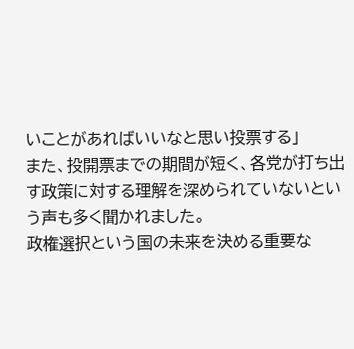いことがあればいいなと思い投票する」
また、投開票までの期間が短く、各党が打ち出す政策に対する理解を深められていないという声も多く聞かれました。
政権選択という国の未来を決める重要な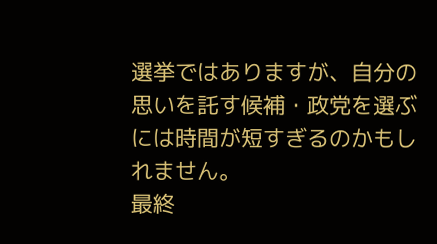選挙ではありますが、自分の思いを託す候補・政党を選ぶには時間が短すぎるのかもしれません。
最終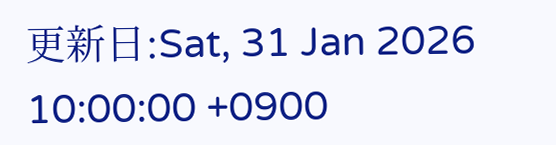更新日:Sat, 31 Jan 2026 10:00:00 +0900